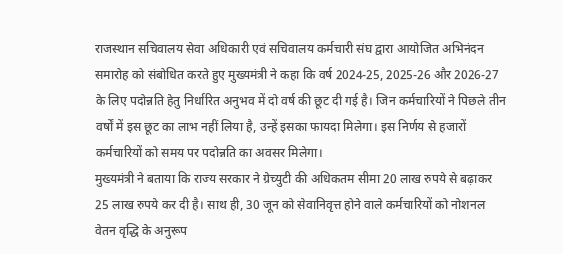राजस्थान सचिवालय सेवा अधिकारी एवं सचिवालय कर्मचारी संघ द्वारा आयोजित अभिनंदन समारोह को संबोधित करते हुए मुख्यमंत्री ने कहा कि वर्ष 2024-25, 2025-26 और 2026-27 के लिए पदोन्नति हेतु निर्धारित अनुभव में दो वर्ष की छूट दी गई है। जिन कर्मचारियों ने पिछले तीन वर्षों में इस छूट का लाभ नहीं लिया है, उन्हें इसका फायदा मिलेगा। इस निर्णय से हजारों कर्मचारियों को समय पर पदोन्नति का अवसर मिलेगा।
मुख्यमंत्री ने बताया कि राज्य सरकार ने ग्रेच्युटी की अधिकतम सीमा 20 लाख रुपये से बढ़ाकर 25 लाख रुपये कर दी है। साथ ही, 30 जून को सेवानिवृत्त होने वाले कर्मचारियों को नोशनल वेतन वृद्धि के अनुरूप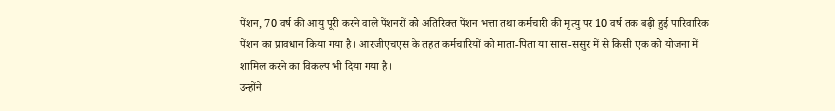पेंशन, 70 वर्ष की आयु पूरी करने वाले पेंशनरों को अतिरिक्त पेंशन भत्ता तथा कर्मचारी की मृत्यु पर 10 वर्ष तक बढ़ी हुई पारिवारिक पेंशन का प्रावधान किया गया है। आरजीएचएस के तहत कर्मचारियों को माता-पिता या सास-ससुर में से किसी एक को योजना में शामिल करने का विकल्प भी दिया गया है।
उन्होंने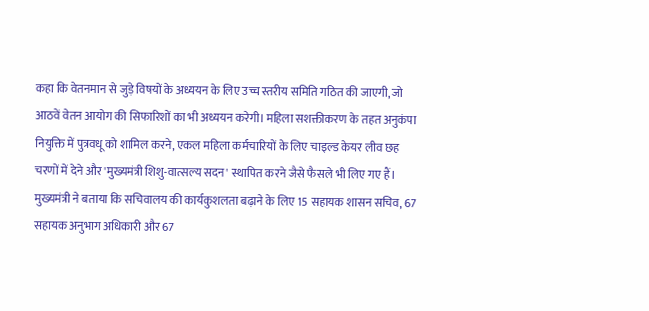कहा कि वेतनमान से जुड़े विषयों के अध्ययन के लिए उच्च स्तरीय समिति गठित की जाएगी, जो आठवें वेतन आयोग की सिफारिशों का भी अध्ययन करेगी। महिला सशक्तीकरण के तहत अनुकंपा नियुक्ति में पुत्रवधू को शामिल करने, एकल महिला कर्मचारियों के लिए चाइल्ड केयर लीव छह चरणों में देने और 'मुख्यमंत्री शिशु-वात्सल्य सदन' स्थापित करने जैसे फैसले भी लिए गए हैं।
मुख्यमंत्री ने बताया कि सचिवालय की कार्यकुशलता बढ़ाने के लिए 15 सहायक शासन सचिव, 67 सहायक अनुभाग अधिकारी और 67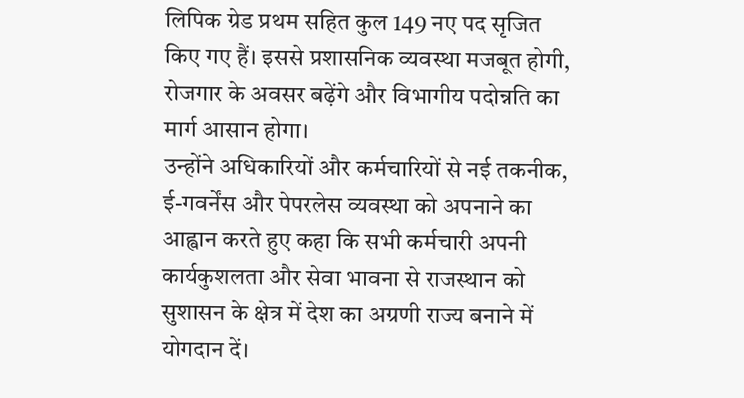लिपिक ग्रेड प्रथम सहित कुल 149 नए पद सृजित किए गए हैं। इससे प्रशासनिक व्यवस्था मजबूत होगी, रोजगार के अवसर बढ़ेंगे और विभागीय पदोन्नति का मार्ग आसान होगा।
उन्होंने अधिकारियों और कर्मचारियों से नई तकनीक, ई-गवर्नेंस और पेपरलेस व्यवस्था को अपनाने का आह्वान करते हुए कहा कि सभी कर्मचारी अपनी कार्यकुशलता और सेवा भावना से राजस्थान को सुशासन के क्षेत्र में देश का अग्रणी राज्य बनाने में योगदान दें।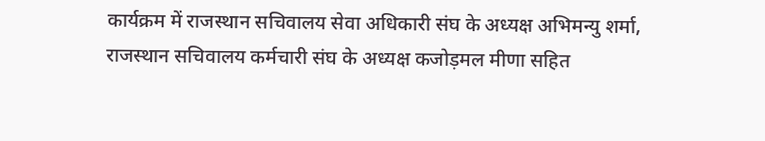कार्यक्रम में राजस्थान सचिवालय सेवा अधिकारी संघ के अध्यक्ष अभिमन्यु शर्मा, राजस्थान सचिवालय कर्मचारी संघ के अध्यक्ष कजोड़मल मीणा सहित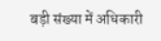बड़ी संख्या में अधिकारी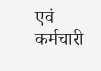एवं कर्मचारी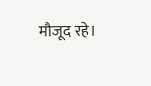मौजूद रहे।